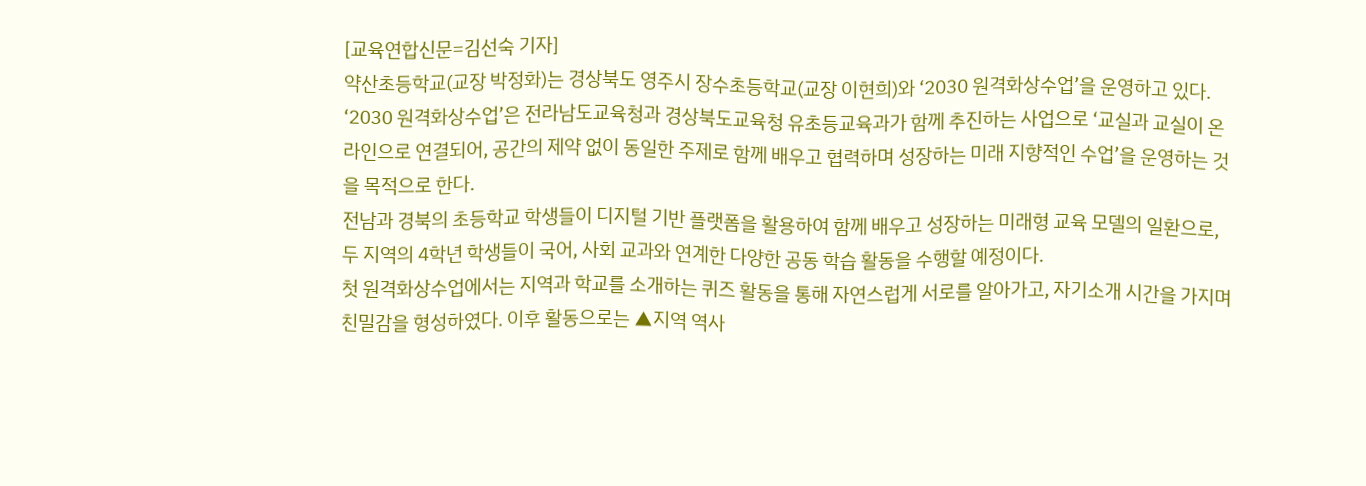[교육연합신문=김선숙 기자]
약산초등학교(교장 박정화)는 경상북도 영주시 장수초등학교(교장 이현희)와 ‘2030 원격화상수업’을 운영하고 있다. ‘2030 원격화상수업’은 전라남도교육청과 경상북도교육청 유초등교육과가 함께 추진하는 사업으로 ‘교실과 교실이 온라인으로 연결되어, 공간의 제약 없이 동일한 주제로 함께 배우고 협력하며 성장하는 미래 지향적인 수업’을 운영하는 것을 목적으로 한다.
전남과 경북의 초등학교 학생들이 디지털 기반 플랫폼을 활용하여 함께 배우고 성장하는 미래형 교육 모델의 일환으로, 두 지역의 4학년 학생들이 국어, 사회 교과와 연계한 다양한 공동 학습 활동을 수행할 예정이다.
첫 원격화상수업에서는 지역과 학교를 소개하는 퀴즈 활동을 통해 자연스럽게 서로를 알아가고, 자기소개 시간을 가지며 친밀감을 형성하였다. 이후 활동으로는 ▲지역 역사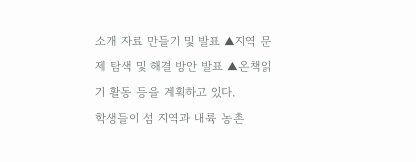소개 자료 만들기 및 발표 ▲지역 문제 탐색 및 해결 방안 발표 ▲온책읽기 활동 등을 계획하고 있다.
학생들이 섬 지역과 내륙 농촌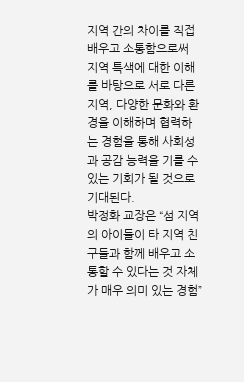지역 간의 차이를 직접 배우고 소통함으로써 지역 특색에 대한 이해를 바탕으로 서로 다른 지역, 다양한 문화와 환경을 이해하며 협력하는 경험을 통해 사회성과 공감 능력을 기를 수 있는 기회가 될 것으로 기대된다.
박정화 교장은 “섬 지역의 아이들이 타 지역 친구들과 함께 배우고 소통할 수 있다는 것 자체가 매우 의미 있는 경험”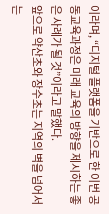이라며, “디지털 플랫폼을 기반으로 한 이번 공동교육과정은 미래 교육의 방향을 제시하는 좋은 사례가 될 것”이라고 말했다.
앞으로 약산초와 장수초는 지역의 벽을 넘어서는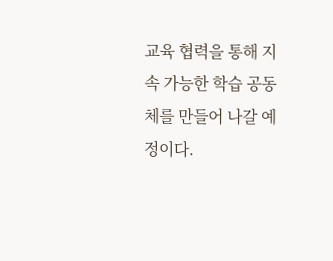교육 협력을 통해 지속 가능한 학습 공동체를 만들어 나갈 예정이다.